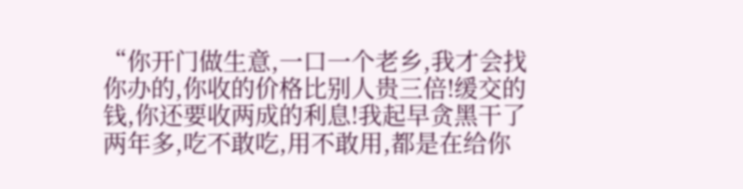“你开门做生意,一口一个老乡,我才会找你办的,你收的价格比别人贵三倍!缓交的钱,你还要收两成的利息!我起早贪黑干了两年多,吃不敢吃,用不敢用,都是在给你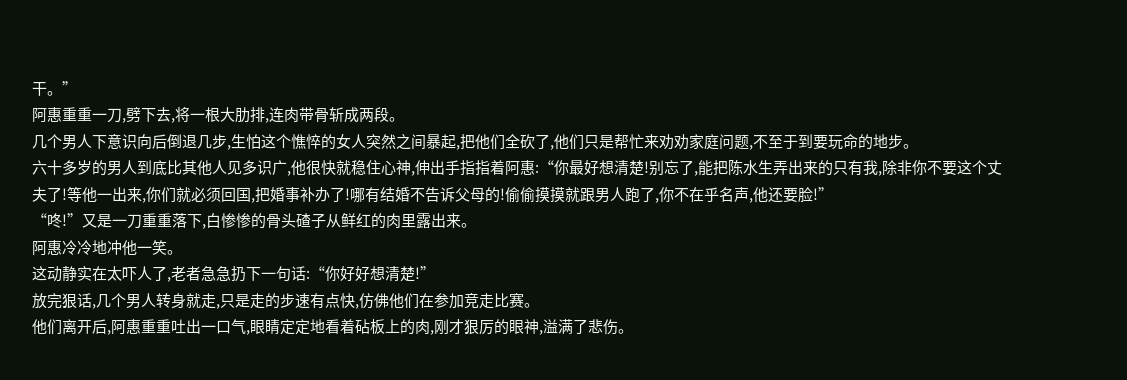干。”
阿惠重重一刀,劈下去,将一根大肋排,连肉带骨斩成两段。
几个男人下意识向后倒退几步,生怕这个憔悴的女人突然之间暴起,把他们全砍了,他们只是帮忙来劝劝家庭问题,不至于到要玩命的地步。
六十多岁的男人到底比其他人见多识广,他很快就稳住心神,伸出手指指着阿惠:“你最好想清楚!别忘了,能把陈水生弄出来的只有我,除非你不要这个丈夫了!等他一出来,你们就必须回国,把婚事补办了!哪有结婚不告诉父母的!偷偷摸摸就跟男人跑了,你不在乎名声,他还要脸!”
“咚!”又是一刀重重落下,白惨惨的骨头碴子从鲜红的肉里露出来。
阿惠冷冷地冲他一笑。
这动静实在太吓人了,老者急急扔下一句话:“你好好想清楚!”
放完狠话,几个男人转身就走,只是走的步速有点快,仿佛他们在参加竞走比赛。
他们离开后,阿惠重重吐出一口气,眼睛定定地看着砧板上的肉,刚才狠厉的眼神,溢满了悲伤。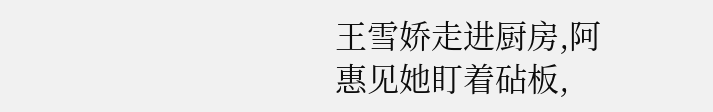王雪娇走进厨房,阿惠见她盯着砧板,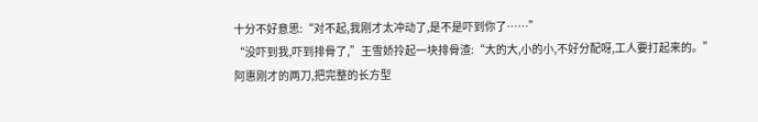十分不好意思:“对不起,我刚才太冲动了,是不是吓到你了……”
“没吓到我,吓到排骨了,”王雪娇拎起一块排骨渣:“大的大,小的小,不好分配呀,工人要打起来的。”
阿惠刚才的两刀,把完整的长方型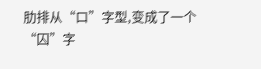肋排从“口”字型,变成了一个“囚”字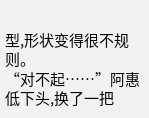型,形状变得很不规则。
“对不起……”阿惠低下头,换了一把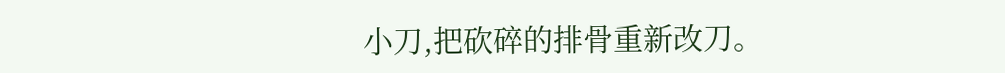小刀,把砍碎的排骨重新改刀。